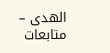الهدى – متابعات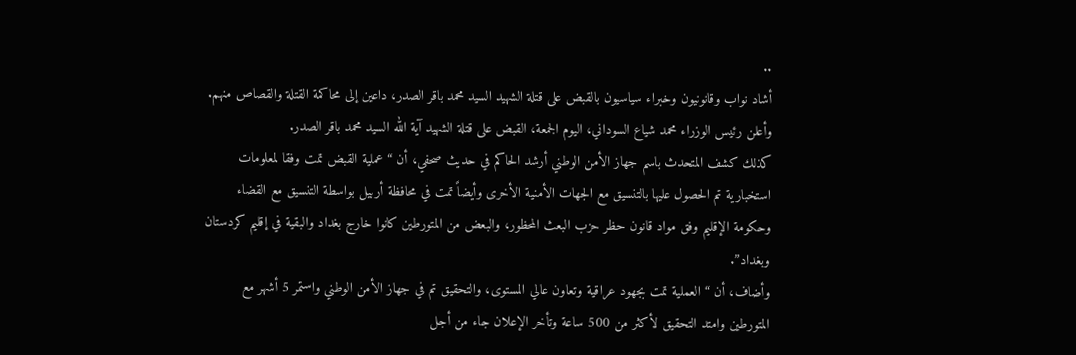..
أشاد نواب وقانونيون وخبراء سياسيون بالقبض على قتلة الشهيد السيد محمد باقر الصدر، داعين إلى محاكمة القتلة والقصاص منهم.
وأعلن رئيس الوزراء محمد شياع السوداني، اليوم الجمعة، القبض على قتلة الشهيد آية الله السيد محمد باقر الصدر.
كذلك كشف المتحدث باسم جهاز الأمن الوطني أرشد الحاكم في حديث صحفي، أن “عملية القبض تمت وفقا لمعلومات استخبارية تم الحصول عليها بالتنسيق مع الجهات الأمنية الأخرى وأيضاً تمت في محافظة أربيل بواسطة التنسيق مع القضاء وحكومة الإقليم وفق مواد قانون حظر حزب البعث المحظور، والبعض من المتورطين كانوا خارج بغداد والبقية في إقليم كردستان وبغداد”.
وأضاف، أن “العملية تمت بجهود عراقية وتعاون عالي المستوى، والتحقيق تم في جهاز الأمن الوطني واستمر 5 أشهر مع المتورطين وامتد التحقيق لأكثر من 500 ساعة وتأخر الإعلان جاء من أجل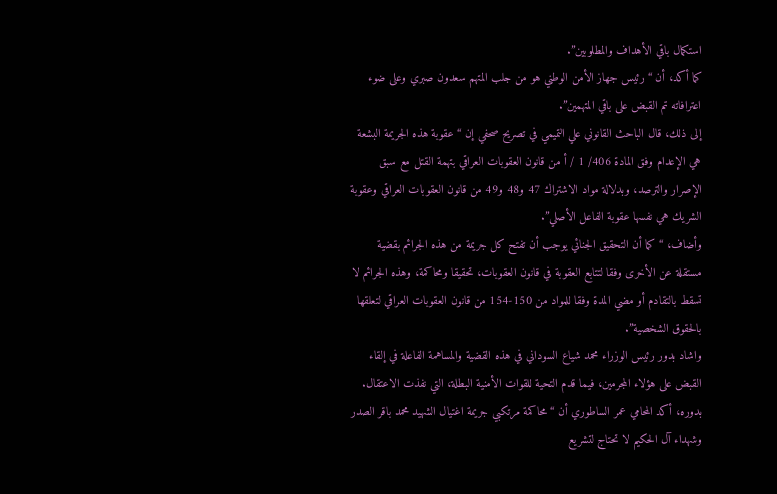استكمال باقي الأهداف والمطلوبين”.
كما أكد، أن “رئيس جهاز الأمن الوطني هو من جلب المتهم سعدون صبري وعلى ضوء اعترافاته تم القبض على باقي المتهمين”.
إلى ذلك، قال الباحث القانوني علي التميمي في تصريح صحفي إن “عقوبة هذه الجريمة البشعة هي الإعدام وفق المادة 406/ 1 / أ من قانون العقوبات العراقي بتهمة القتل مع سبق الإصرار والترصد، وبدلالة مواد الاشتراك 47 و48 و49 من قانون العقوبات العراقي وعقوبة الشريك هي نفسها عقوبة الفاعل الأصلي”.
وأضاف، “كما أن التحقيق الجنائي يوجب أن تفتح كل جريمة من هذه الجرائم بقضية مستقلة عن الأخرى وفقا لتتابع العقوبة في قانون العقوبات، تحقيقا ومحاكمة، وهذه الجرائم لا تسقط بالتقادم أو مضي المدة وفقا للمواد من 150-154 من قانون العقوبات العراقي لتعلقها بالحقوق الشخصية”.
واشاد بدور رئيس الوزراء محمد شياع السوداني في هذه القضية والمساهمة الفاعلة في إلقاء القبض على هؤلاء المجرمين، فيما قدم التحية للقوات الأمنية البطلة، التي نفذت الاعتقال.
بدوره، أكد المحامي عمر الساطوري أن “محاكمة مرتكبي جريمة اغتيال الشهيد محمد باقر الصدر وشهداء آل الحكيم لا تحتاج لتشريع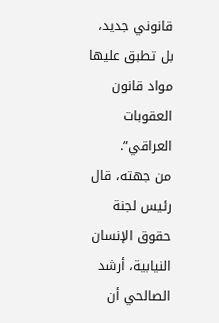قانوني جديد، بل تطبق عليها مواد قانون العقوبات العراقي”.
من جهته، قال رئيس لجنة حقوق الإنسان النيابية، أرشد الصالحي أن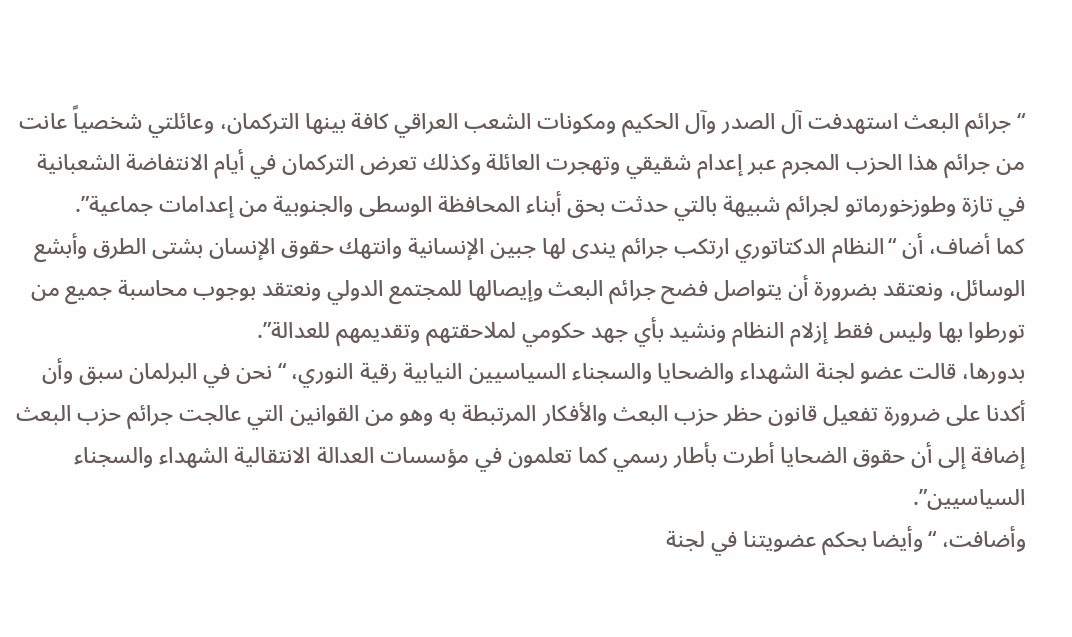“جرائم البعث استهدفت آل الصدر وآل الحكيم ومكونات الشعب العراقي كافة بينها التركمان، وعائلتي شخصياً عانت من جرائم هذا الحزب المجرم عبر إعدام شقيقي وتهجرت العائلة وكذلك تعرض التركمان في أيام الانتفاضة الشعبانية في تازة وطوزخورماتو لجرائم شبيهة بالتي حدثت بحق أبناء المحافظة الوسطى والجنوبية من إعدامات جماعية”.
كما أضاف، أن “النظام الدكتاتوري ارتكب جرائم يندى لها جبين الإنسانية وانتهك حقوق الإنسان بشتى الطرق وأبشع الوسائل، ونعتقد بضرورة أن يتواصل فضح جرائم البعث وإيصالها للمجتمع الدولي ونعتقد بوجوب محاسبة جميع من تورطوا بها وليس فقط إزلام النظام ونشيد بأي جهد حكومي لملاحقتهم وتقديمهم للعدالة”.
بدورها، قالت عضو لجنة الشهداء والضحايا والسجناء السياسيين النيابية رقية النوري، “نحن في البرلمان سبق وأن أكدنا على ضرورة تفعيل قانون حظر حزب البعث والأفكار المرتبطة به وهو من القوانين التي عالجت جرائم حزب البعث إضافة إلى أن حقوق الضحايا أطرت بأطار رسمي كما تعلمون في مؤسسات العدالة الانتقالية الشهداء والسجناء السياسيين”.
وأضافت، “وأيضا بحكم عضويتنا في لجنة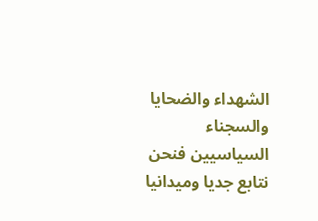الشهداء والضحايا والسجناء السياسيين فنحن نتابع جديا وميدانيا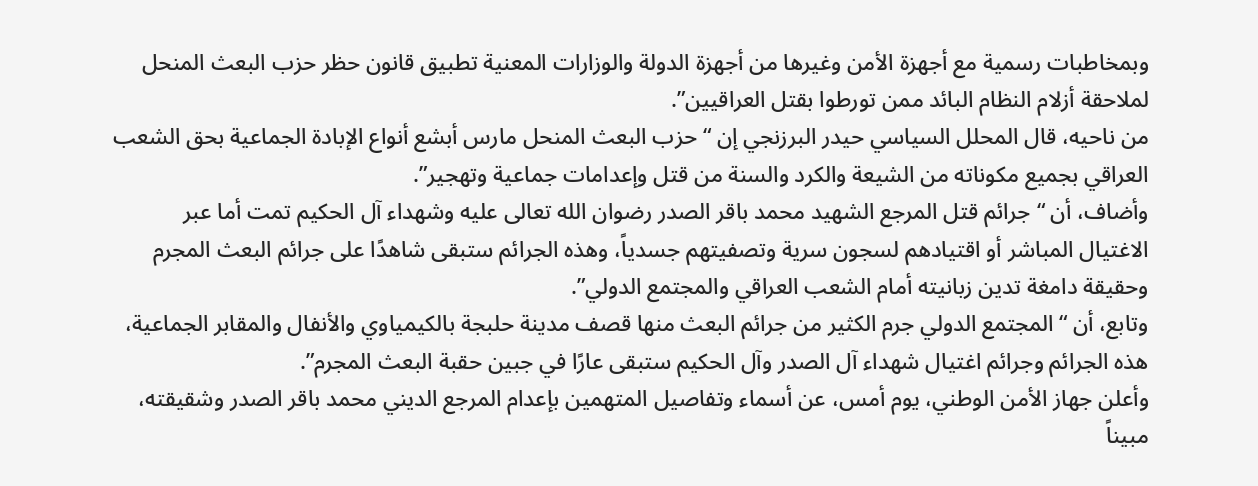وبمخاطبات رسمية مع أجهزة الأمن وغيرها من أجهزة الدولة والوزارات المعنية تطبيق قانون حظر حزب البعث المنحل لملاحقة أزلام النظام البائد ممن تورطوا بقتل العراقيين”.
من ناحيه، قال المحلل السياسي حيدر البرزنجي إن “حزب البعث المنحل مارس أبشع أنواع الإبادة الجماعية بحق الشعب العراقي بجميع مكوناته من الشيعة والكرد والسنة من قتل وإعدامات جماعية وتهجير”.
وأضاف، أن “جرائم قتل المرجع الشهيد محمد باقر الصدر رضوان الله تعالى عليه وشهداء آل الحكيم تمت أما عبر الاغتيال المباشر أو اقتيادهم لسجون سرية وتصفيتهم جسدياً، وهذه الجرائم ستبقى شاهدًا على جرائم البعث المجرم وحقيقة دامغة تدين زبانيته أمام الشعب العراقي والمجتمع الدولي”.
وتابع، أن “المجتمع الدولي جرم الكثير من جرائم البعث منها قصف مدينة حلبجة بالكيمياوي والأنفال والمقابر الجماعية، هذه الجرائم وجرائم اغتيال شهداء آل الصدر وآل الحكيم ستبقى عارًا في جبين حقبة البعث المجرم”.
وأعلن جهاز الأمن الوطني، يوم أمس، عن أسماء وتفاصيل المتهمين بإعدام المرجع الديني محمد باقر الصدر وشقيقته، مبيناً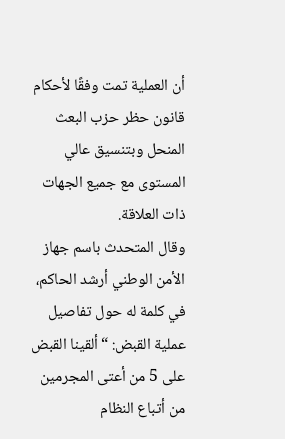أن العملية تمت وفقًا لأحكام قانون حظر حزب البعث المنحل وبتنسيق عالي المستوى مع جميع الجهات ذات العلاقة.
وقال المتحدث باسم جهاز الأمن الوطني أرشد الحاكم، في كلمة له حول تفاصيل عملية القبض: “ألقينا القبض على 5 من أعتى المجرمين من أتباع النظام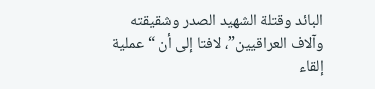البائد وقتلة الشهيد الصدر وشقيقته وآلاف العراقيين”، لافتا إلى أن “عملية إلقاء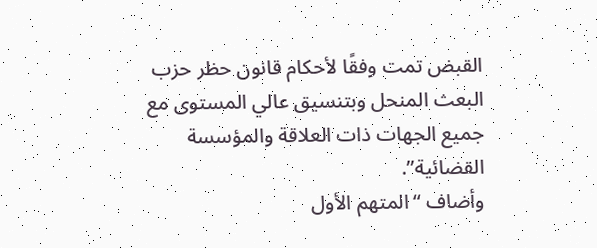القبض تمت وفقًا لأحكام قانون حظر حزب البعث المنحل وبتنسيق عالي المستوى مع جميع الجهات ذات العلاقة والمؤسسة القضائية”.
وأضاف “المتهم الأول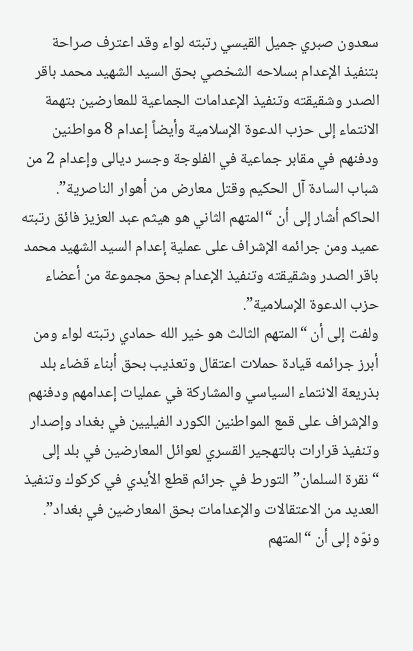سعدون صبري جميل القيسي رتبته لواء وقد اعترف صراحة بتنفيذ الإعدام بسلاحه الشخصي بحق السيد الشهيد محمد باقر الصدر وشقيقته وتنفيذ الإعدامات الجماعية للمعارضين بتهمة الانتماء إلى حزب الدعوة الإسلامية وأيضاً إعدام 8 مواطنين ودفنهم في مقابر جماعية في الفلوجة وجسر ديالى وإعدام 2 من شباب السادة آل الحكيم وقتل معارض من أهوار الناصرية”.
الحاكم أشار إلى أن “المتهم الثاني هو هيثم عبد العزيز فائق رتبته عميد ومن جرائمه الإشراف على عملية إعدام السيد الشهيد محمد باقر الصدر وشقيقته وتنفيذ الإعدام بحق مجموعة من أعضاء حزب الدعوة الإسلامية”.
ولفت إلى أن “المتهم الثالث هو خير الله حمادي رتبته لواء ومن أبرز جرائمه قيادة حملات اعتقال وتعذيب بحق أبناء قضاء بلد بذريعة الانتماء السياسي والمشاركة في عمليات إعدامهم ودفنهم والإشراف على قمع المواطنين الكورد الفيليين في بغداد وإصدار وتنفيذ قرارات بالتهجير القسري لعوائل المعارضين في بلد إلى “نقرة السلمان” التورط في جرائم قطع الأيدي في كركوك وتنفيذ العديد من الاعتقالات والإعدامات بحق المعارضين في بغداد”.
ونوّه إلى أن “المتهم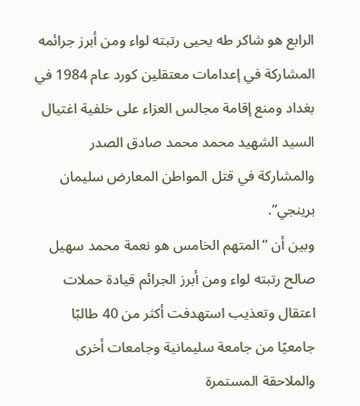الرابع هو شاكر طه يحيى رتبته لواء ومن أبرز جرائمه المشاركة في إعدامات معتقلين كورد عام 1984 في بغداد ومنع إقامة مجالس العزاء على خلفية اغتيال السيد الشهيد محمد محمد صادق الصدر والمشاركة في قتل المواطن المعارض سليمان برينجي”.
وبين أن “المتهم الخامس هو نعمة محمد سهيل صالح رتبته لواء ومن أبرز الجرائم قيادة حملات اعتقال وتعذيب استهدفت أكثر من 40 طالبًا جامعيًا من جامعة سليمانية وجامعات أخرى والملاحقة المستمرة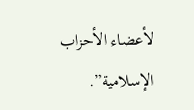لأعضاء الأحزاب الإسلامية”.